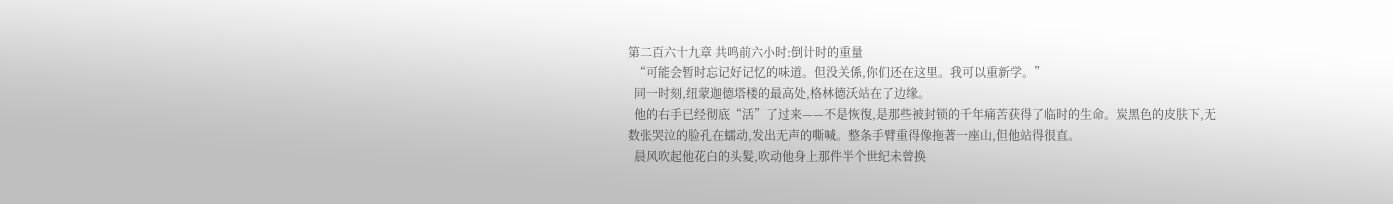第二百六十九章 共鸣前六小时:倒计时的重量
  “可能会暂时忘记好记忆的味道。但没关係,你们还在这里。我可以重新学。”
  同一时刻,纽蒙迦德塔楼的最高处,格林德沃站在了边缘。
  他的右手已经彻底“活”了过来——不是恢復,是那些被封锁的千年痛苦获得了临时的生命。炭黑色的皮肤下,无数张哭泣的脸孔在蠕动,发出无声的嘶喊。整条手臂重得像拖著一座山,但他站得很直。
  晨风吹起他花白的头髮,吹动他身上那件半个世纪未曾换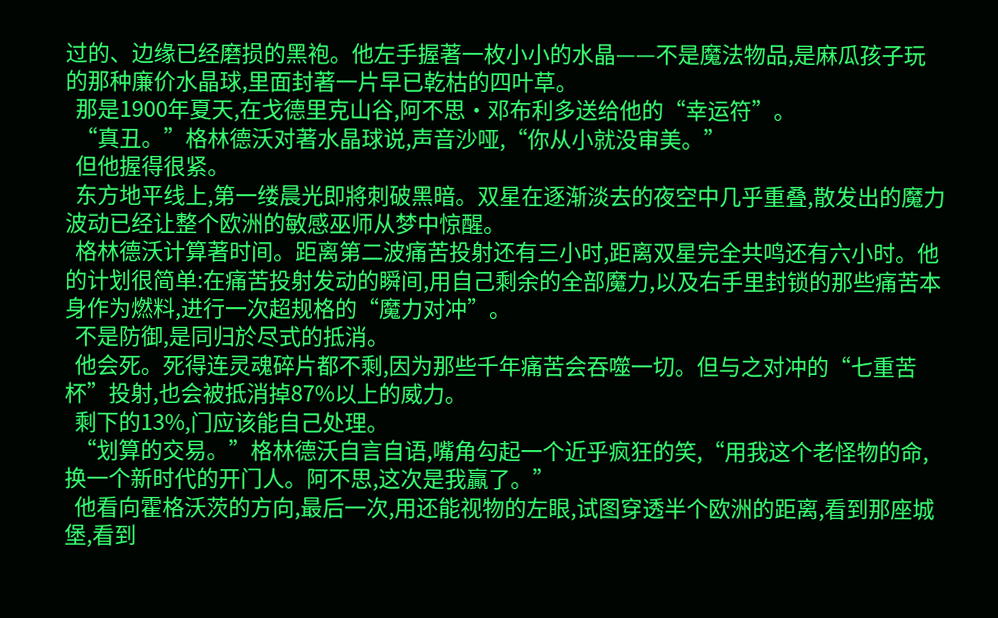过的、边缘已经磨损的黑袍。他左手握著一枚小小的水晶——不是魔法物品,是麻瓜孩子玩的那种廉价水晶球,里面封著一片早已乾枯的四叶草。
  那是1900年夏天,在戈德里克山谷,阿不思·邓布利多送给他的“幸运符”。
  “真丑。”格林德沃对著水晶球说,声音沙哑,“你从小就没审美。”
  但他握得很紧。
  东方地平线上,第一缕晨光即將刺破黑暗。双星在逐渐淡去的夜空中几乎重叠,散发出的魔力波动已经让整个欧洲的敏感巫师从梦中惊醒。
  格林德沃计算著时间。距离第二波痛苦投射还有三小时,距离双星完全共鸣还有六小时。他的计划很简单:在痛苦投射发动的瞬间,用自己剩余的全部魔力,以及右手里封锁的那些痛苦本身作为燃料,进行一次超规格的“魔力对冲”。
  不是防御,是同归於尽式的抵消。
  他会死。死得连灵魂碎片都不剩,因为那些千年痛苦会吞噬一切。但与之对冲的“七重苦杯”投射,也会被抵消掉87%以上的威力。
  剩下的13%,门应该能自己处理。
  “划算的交易。”格林德沃自言自语,嘴角勾起一个近乎疯狂的笑,“用我这个老怪物的命,换一个新时代的开门人。阿不思,这次是我贏了。”
  他看向霍格沃茨的方向,最后一次,用还能视物的左眼,试图穿透半个欧洲的距离,看到那座城堡,看到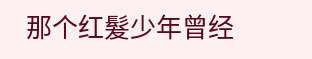那个红髮少年曾经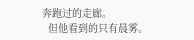奔跑过的走廊。
  但他看到的只有晨雾。